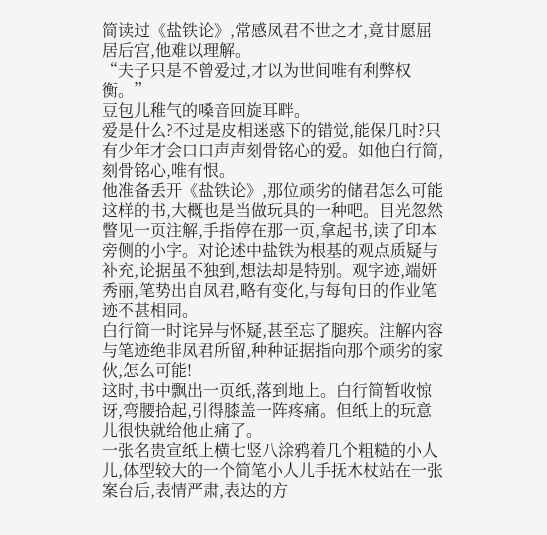简读过《盐铁论》,常感凤君不世之才,竟甘愿屈居后宫,他难以理解。
“夫子只是不曾爱过,才以为世间唯有利弊权衡。”
豆包儿稚气的嗓音回旋耳畔。
爱是什么?不过是皮相迷惑下的错觉,能保几时?只有少年才会口口声声刻骨铭心的爱。如他白行简,刻骨铭心,唯有恨。
他准备丢开《盐铁论》,那位顽劣的储君怎么可能这样的书,大概也是当做玩具的一种吧。目光忽然瞥见一页注解,手指停在那一页,拿起书,读了印本旁侧的小字。对论述中盐铁为根基的观点质疑与补充,论据虽不独到,想法却是特别。观字迹,端妍秀丽,笔势出自凤君,略有变化,与每旬日的作业笔迹不甚相同。
白行简一时诧异与怀疑,甚至忘了腿疾。注解内容与笔迹绝非凤君所留,种种证据指向那个顽劣的家伙,怎么可能!
这时,书中飘出一页纸,落到地上。白行简暂收惊讶,弯腰拾起,引得膝盖一阵疼痛。但纸上的玩意儿很快就给他止痛了。
一张名贵宣纸上横七竖八涂鸦着几个粗糙的小人儿,体型较大的一个简笔小人儿手抚木杖站在一张案台后,表情严肃,表达的方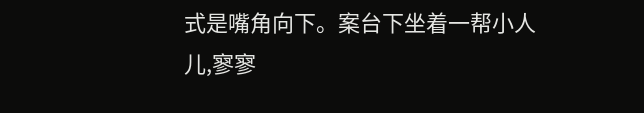式是嘴角向下。案台下坐着一帮小人儿,寥寥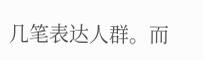几笔表达人群。而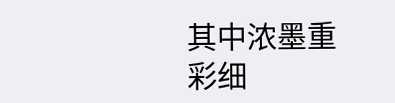其中浓墨重彩细